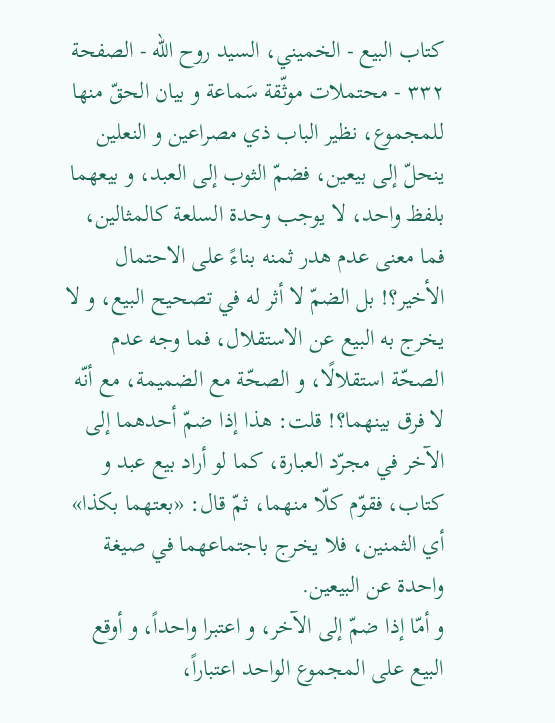كتاب البيع - الخميني، السيد روح الله - الصفحة ٣٣٢ - محتملات موثّقة سَماعة و بيان الحقّ منها
للمجموع، نظير الباب ذي مصراعين و النعلين ينحلّ إلى بيعين، فضمّ الثوب إلى العبد، و بيعهما بلفظ واحد، لا يوجب وحدة السلعة كالمثالين، فما معنى عدم هدر ثمنه بناءً على الاحتمال الأخير؟! بل الضمّ لا أثر له في تصحيح البيع، و لا يخرج به البيع عن الاستقلال، فما وجه عدم الصحّة استقلالًا، و الصحّة مع الضميمة، مع أنّه لا فرق بينهما؟! قلت: هذا إذا ضمّ أحدهما إلى الآخر في مجرّد العبارة، كما لو أراد بيع عبد و كتاب، فقوّم كلّا منهما، ثمّ قال: «بعتهما بكذا» أي الثمنين، فلا يخرج باجتماعهما في صيغة واحدة عن البيعين.
و أمّا إذا ضمّ إلى الآخر، و اعتبرا واحداً، و أوقع البيع على المجموع الواحد اعتباراً،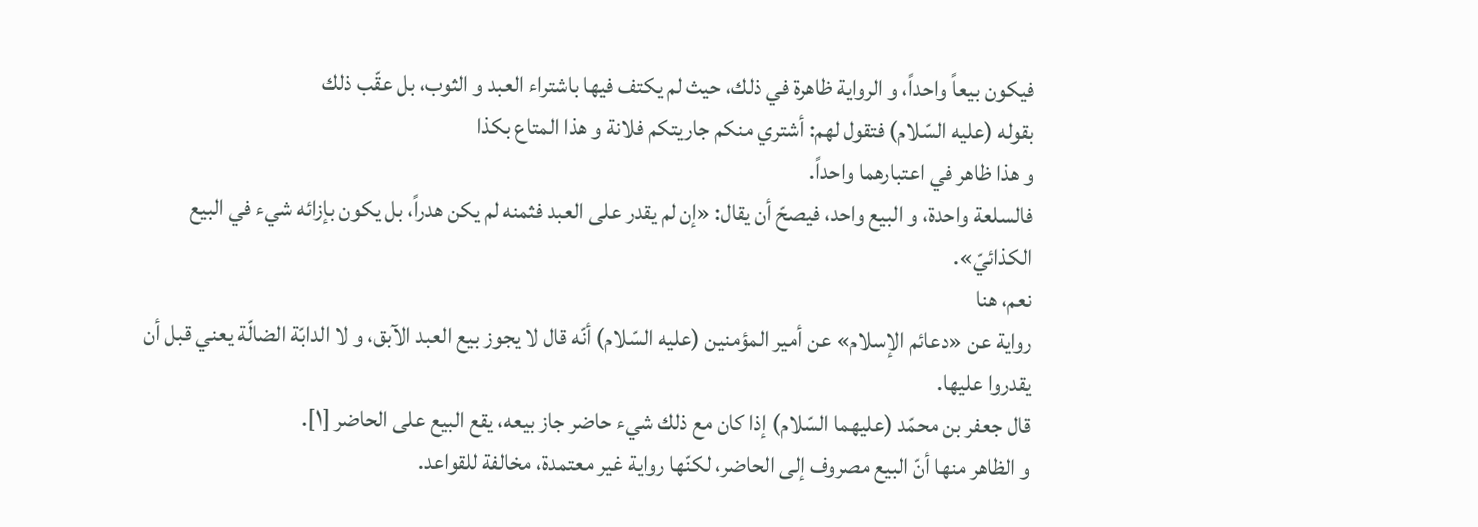فيكون بيعاً واحداً، و الرواية ظاهرة في ذلك، حيث لم يكتف فيها باشتراء العبد و الثوب، بل عقّب ذلك
بقوله (عليه السّلام) فتقول لهم: أشتري منكم جاريتكم فلانة و هذا المتاع بكذا
و هذا ظاهر في اعتبارهما واحداً.
فالسلعة واحدة، و البيع واحد، فيصحّ أن يقال: «إن لم يقدر على العبد فثمنه لم يكن هدراً، بل يكون بإزائه شيء في البيع الكذائيّ».
نعم، هنا
رواية عن «دعائم الإسلام» عن أمير المؤمنين (عليه السّلام) أنّه قال لا يجوز بيع العبد الآبق، و لا الدابّة الضالّة يعني قبل أن يقدروا عليها.
قال جعفر بن محمّد (عليهما السّلام) إذا كان مع ذلك شيء حاضر جاز بيعه، يقع البيع على الحاضر [١].
و الظاهر منها أنّ البيع مصروف إلى الحاضر، لكنّها رواية غير معتمدة، مخالفة للقواعد.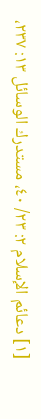[١] دعائم الإسلام ٢: ٢٣/ ٤٠، مستدرك الوسائل ١٣: ٢٣٧،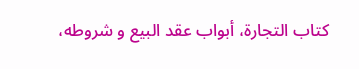كتاب التجارة، أبواب عقد البيع و شروطه،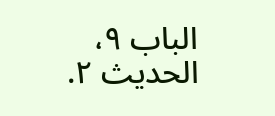الباب ٩، الحديث ٢.